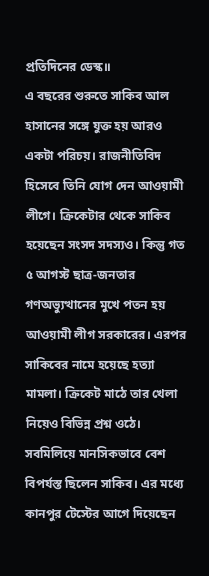প্রতিদিনের ডেস্ক॥
এ বছরের শুরুতে সাকিব আল হাসানের সঙ্গে যুক্ত হয় আরও একটা পরিচয়। রাজনীতিবিদ হিসেবে তিনি যোগ দেন আওয়ামী লীগে। ক্রিকেটার থেকে সাকিব হয়েছেন সংসদ সদস্যও। কিন্তু গত ৫ আগস্ট ছাত্র-জনতার গণঅভ্যুত্থানের মুখে পতন হয় আওয়ামী লীগ সরকারের। এরপর সাকিবের নামে হয়েছে হত্যা মামলা। ক্রিকেট মাঠে তার খেলা নিয়েও বিভিন্ন প্রশ্ন ওঠে। সবমিলিয়ে মানসিকভাবে বেশ বিপর্যস্ত ছিলেন সাকিব। এর মধ্যে কানপুর টেস্টের আগে দিয়েছেন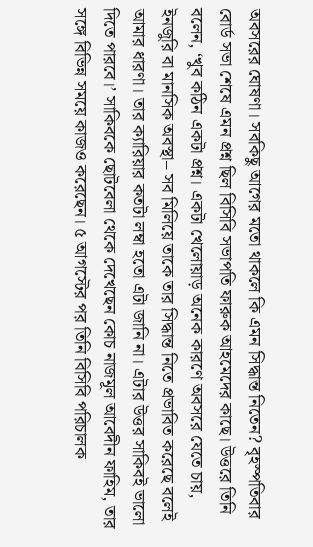অবসরের ঘোষণা। সবকিছু আগের মতো থাকলে কি এমন সিদ্ধান্ত নিতেন? বৃহস্পতিবার বোর্ড সভা শেষে এমন প্রশ্ন ছিল বিসিবি সভাপতি ফারুক আহমেদের কাছে। উত্তরে তিনি বলেন, ‘খুব কঠিন একটা প্রশ্ন। একটা খেলোয়াড় অনেক কারণে অবসরে যেতে চায়, ইনজুরি বা মানসিক অবস্থা– সব মিলিয়ে তাকে তার সিদ্ধান্ত নিতে প্রভাবিত করেছে বলেই আমার ধারণা। তার ক্যারিয়ার কতটা লম্বা হতো এটা জানি না। এটার উত্তর সাকিবই ভালো দিতে পারবে।’ সাকিবকে ছোটবেলা থেকে দেখেছেন কোচ নাজমূল আবেদীন ফাহিম, তার সঙ্গে বিভিন্ন সময়ে কাজও করেছেন। ৫ আগস্টের পর তিনি বিসিবি পরিচালক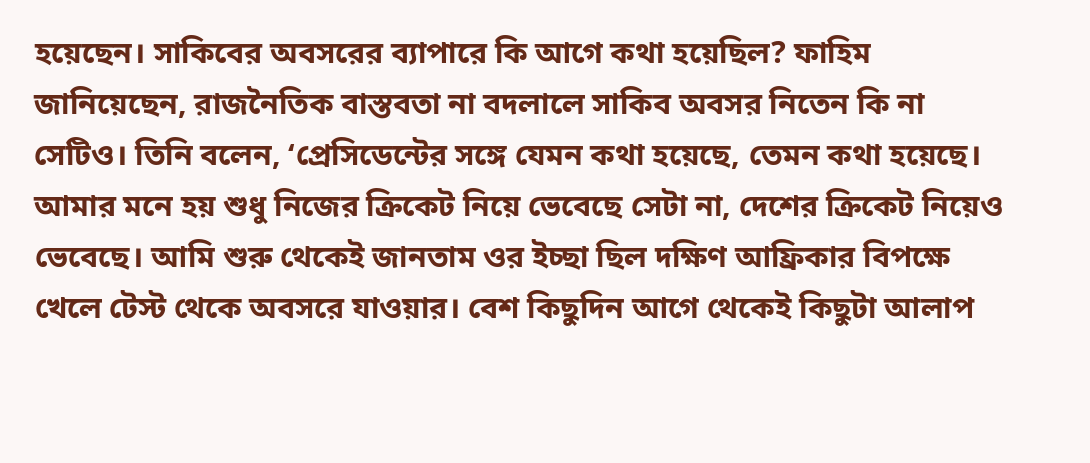হয়েছেন। সাকিবের অবসরের ব্যাপারে কি আগে কথা হয়েছিল? ফাহিম জানিয়েছেন, রাজনৈতিক বাস্তবতা না বদলালে সাকিব অবসর নিতেন কি না সেটিও। তিনি বলেন, ‘প্রেসিডেন্টের সঙ্গে যেমন কথা হয়েছে, তেমন কথা হয়েছে। আমার মনে হয় শুধু নিজের ক্রিকেট নিয়ে ভেবেছে সেটা না, দেশের ক্রিকেট নিয়েও ভেবেছে। আমি শুরু থেকেই জানতাম ওর ইচ্ছা ছিল দক্ষিণ আফ্রিকার বিপক্ষে খেলে টেস্ট থেকে অবসরে যাওয়ার। বেশ কিছুদিন আগে থেকেই কিছুটা আলাপ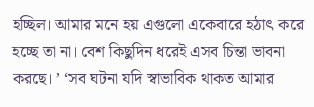হচ্ছিল। আমার মনে হয় এগুলো একেবারে হঠাৎ করে হচ্ছে তা না। বেশ কিছুদিন ধরেই এসব চিন্তা ভাবনা করছে। ’ ‘সব ঘটনা যদি স্বাভাবিক থাকত আমার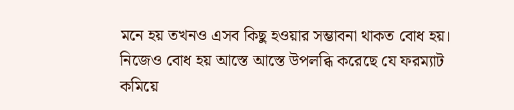মনে হয় তখনও এসব কিছু হওয়ার সম্ভাবনা থাকত বোধ হয়। নিজেও বোধ হয় আস্তে আস্তে উপলব্ধি করেছে যে ফরম্যাট কমিয়ে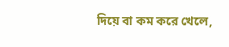দিয়ে বা কম করে খেলে,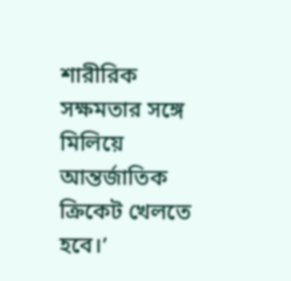শারীরিক সক্ষমতার সঙ্গে মিলিয়ে আন্তর্জাতিক ক্রিকেট খেলতে হবে।’